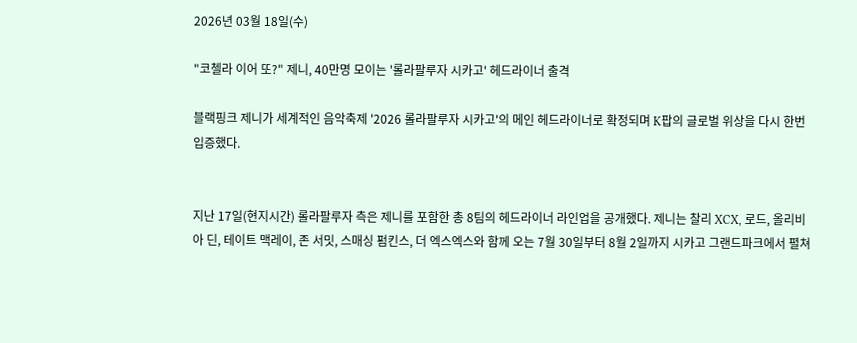2026년 03월 18일(수)

"코첼라 이어 또?" 제니, 40만명 모이는 '롤라팔루자 시카고' 헤드라이너 출격

블랙핑크 제니가 세계적인 음악축제 '2026 롤라팔루자 시카고'의 메인 헤드라이너로 확정되며 K팝의 글로벌 위상을 다시 한번 입증했다.


지난 17일(현지시간) 롤라팔루자 측은 제니를 포함한 총 8팀의 헤드라이너 라인업을 공개했다. 제니는 찰리 XCX, 로드, 올리비아 딘, 테이트 맥레이, 존 서밋, 스매싱 펌킨스, 더 엑스엑스와 함께 오는 7월 30일부터 8월 2일까지 시카고 그랜드파크에서 펼쳐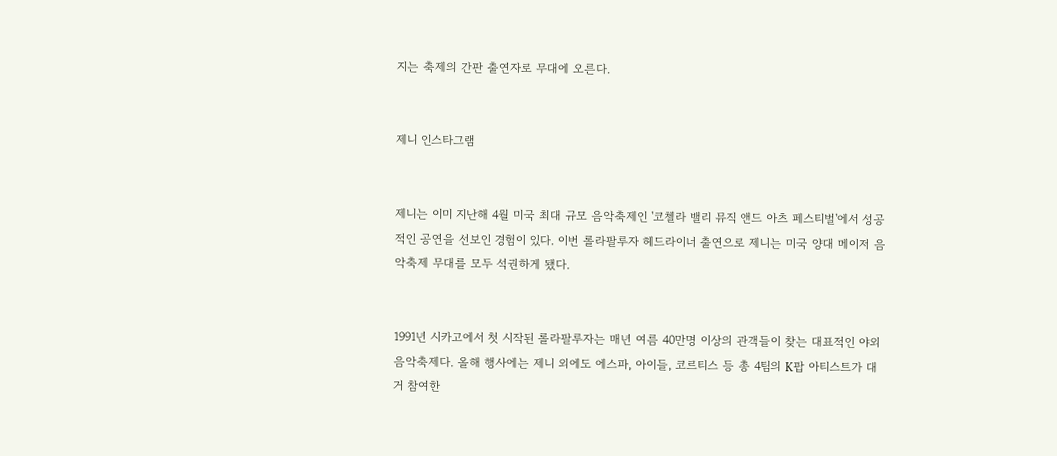지는 축제의 간판 출연자로 무대에 오른다.


제니 인스타그램


제니는 이미 지난해 4월 미국 최대 규모 음악축제인 '코첼라 밸리 뮤직 앤드 아츠 페스티벌'에서 성공적인 공연을 선보인 경험이 있다. 이번 롤라팔루자 헤드라이너 출연으로 제니는 미국 양대 메이저 음악축제 무대를 모두 석권하게 됐다.


1991년 시카고에서 첫 시작된 롤라팔루자는 매년 여름 40만명 이상의 관객들이 찾는 대표적인 야외 음악축제다. 올해 행사에는 제니 외에도 에스파, 아이들, 코르티스 등 총 4팀의 K팝 아티스트가 대거 참여한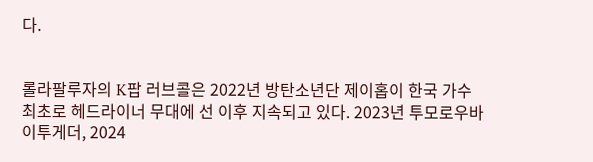다.


롤라팔루자의 K팝 러브콜은 2022년 방탄소년단 제이홉이 한국 가수 최초로 헤드라이너 무대에 선 이후 지속되고 있다. 2023년 투모로우바이투게더, 2024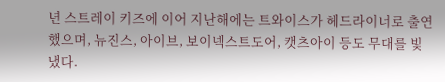년 스트레이 키즈에 이어 지난해에는 트와이스가 헤드라이너로 출연했으며, 뉴진스, 아이브, 보이넥스트도어, 캣츠아이 등도 무대를 빛냈다.